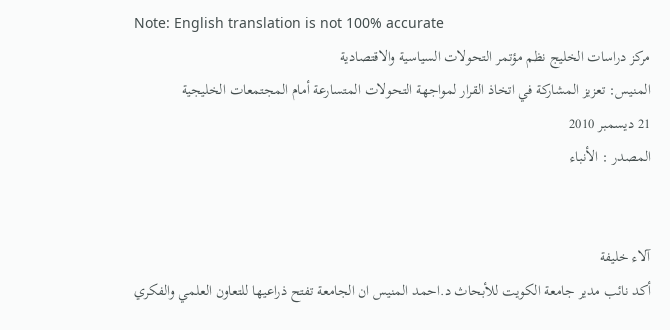Note: English translation is not 100% accurate
مركز دراسات الخليج نظم مؤتمر التحولات السياسية والاقتصادية
المنيس: تعزيز المشاركة في اتخاذ القرار لمواجهة التحولات المتسارعة أمام المجتمعات الخليجية
21 ديسمبر 2010
المصدر : الأنباء


آلاء خليفة
أكد نائب مدير جامعة الكويت للأبحاث د.احمد المنيس ان الجامعة تفتح ذراعيها للتعاون العلمي والفكري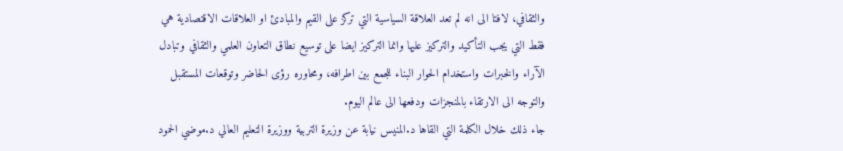والثقافي، لافتا الى انه لم تعد العلاقة السياسية التي تركز على القيم والمبادئ او العلاقات الاقتصادية هي فقط التي يجب التأكيد والتركيز عليها وانما التركيز ايضا على توسيع نطاق التعاون العلمي والثقافي وتبادل الآراء والخبرات واستخدام الحوار البناء للجمع بين اطرافه، ومحاوره رؤى الحاضر وتوقعات المستقبل والتوجه الى الارتقاء بالمنجزات ودفعها الى عالم اليوم.
جاء ذلك خلال الكلمة التي القاها د.المنيس نيابة عن وزيرة التربية ووزيرة التعليم العالي د.موضي الحمود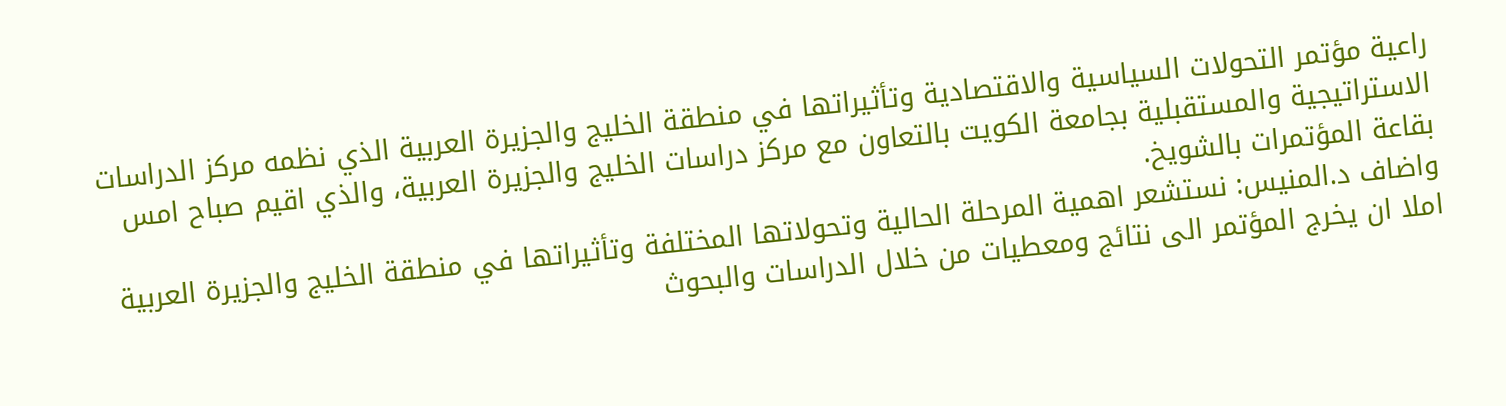راعية مؤتمر التحولات السياسية والاقتصادية وتأثيراتها في منطقة الخليج والجزيرة العربية الذي نظمه مركز الدراسات الاستراتيجية والمستقبلية بجامعة الكويت بالتعاون مع مركز دراسات الخليج والجزيرة العربية، والذي اقيم صباح امس بقاعة المؤتمرات بالشويخ.
واضاف د.المنيس: نستشعر اهمية المرحلة الحالية وتحولاتها المختلفة وتأثيراتها في منطقة الخليج والجزيرة العربية املا ان يخرج المؤتمر الى نتائج ومعطيات من خلال الدراسات والبحوث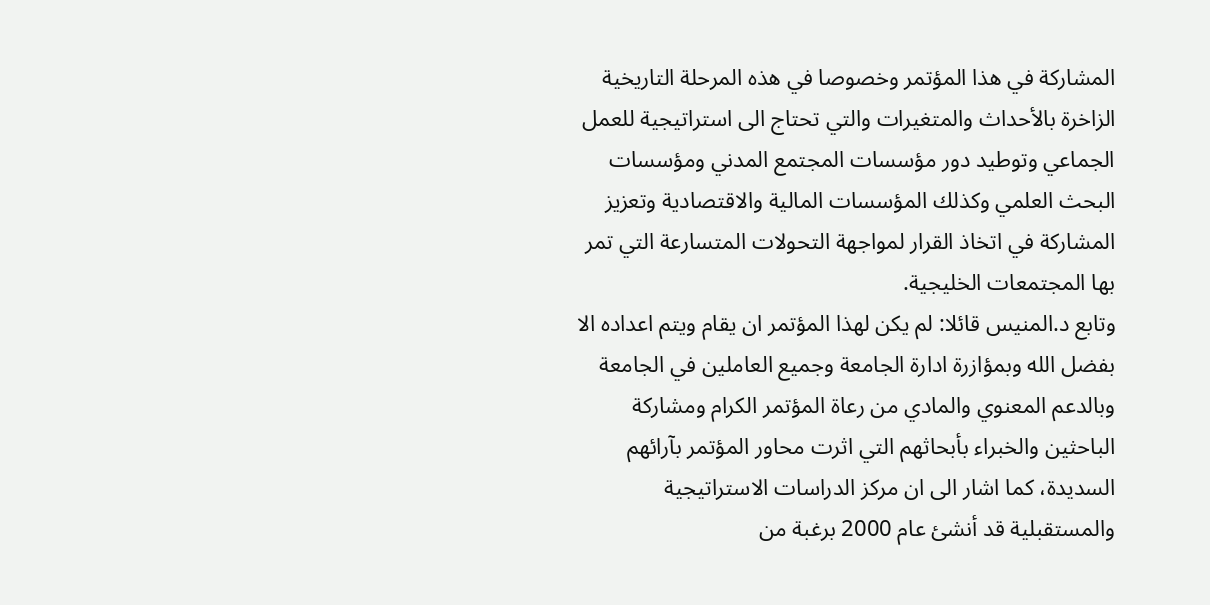المشاركة في هذا المؤتمر وخصوصا في هذه المرحلة التاريخية الزاخرة بالأحداث والمتغيرات والتي تحتاج الى استراتيجية للعمل الجماعي وتوطيد دور مؤسسات المجتمع المدني ومؤسسات البحث العلمي وكذلك المؤسسات المالية والاقتصادية وتعزيز المشاركة في اتخاذ القرار لمواجهة التحولات المتسارعة التي تمر بها المجتمعات الخليجية.
وتابع د.المنيس قائلا: لم يكن لهذا المؤتمر ان يقام ويتم اعداده الا بفضل الله وبمؤازرة ادارة الجامعة وجميع العاملين في الجامعة وبالدعم المعنوي والمادي من رعاة المؤتمر الكرام ومشاركة الباحثين والخبراء بأبحاثهم التي اثرت محاور المؤتمر بآرائهم السديدة، كما اشار الى ان مركز الدراسات الاستراتيجية والمستقبلية قد أنشئ عام 2000 برغبة من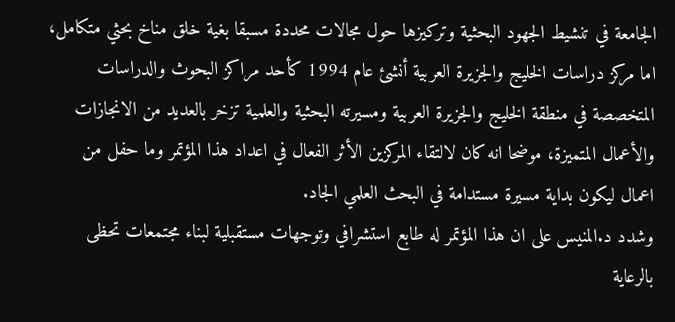الجامعة في تنشيط الجهود البحثية وتركيزها حول مجالات محددة مسبقا بغية خلق مناخ بحثي متكامل، اما مركز دراسات الخليج والجزيرة العربية أنشئ عام 1994 كأحد مراكز البحوث والدراسات المتخصصة في منطقة الخليج والجزيرة العربية ومسيرته البحثية والعلمية تزخر بالعديد من الانجازات والأعمال المتميزة، موضحا انه كان لالتقاء المركزين الأثر الفعال في اعداد هذا المؤتمر وما حفل من اعمال ليكون بداية مسيرة مستدامة في البحث العلمي الجاد.
وشدد د.المنيس على ان هذا المؤتمر له طابع استشرافي وتوجهات مستقبلية لبناء مجتمعات تحظى بالرعاية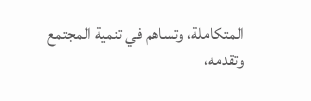المتكاملة، وتساهم في تنمية المجتمع وتقدمه،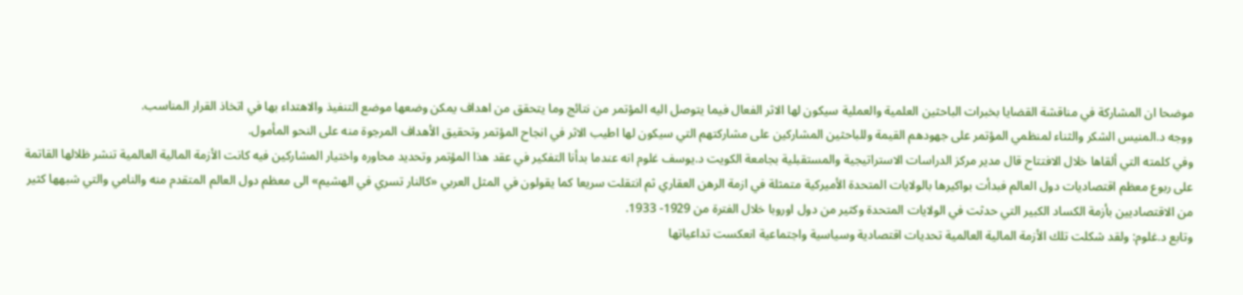موضحا ان المشاركة في مناقشة القضايا بخبرات الباحثين العلمية والعملية سيكون لها الاثر الفعال فيما يتوصل اليه المؤتمر من نتائج وما يتحقق من اهداف يمكن وضعها موضع التنفيذ والاهتداء بها في اتخاذ القرار المناسب.
ووجه د.المنيس الشكر والثناء لمنظمي المؤتمر على جهودهم القيمة وللباحثين المشاركين على مشاركتهم التي سيكون لها اطيب الاثر في انجاح المؤتمر وتحقيق الأهداف المرجوة منه على النحو المأمول.
وفي كلمته التي ألقاها خلال الافتتاح قال مدير مركز الدراسات الاستراتيجية والمستقبلية بجامعة الكويت د.يوسف غلوم انه عندما بدأنا التفكير في عقد هذا المؤتمر وتحديد محاوره واختيار المشاركين فيه كانت الأزمة المالية العالمية تنشر ظلالها القاتمة على ربوع معظم اقتصاديات دول العالم فبدأت بواكيرها بالولايات المتحدة الأميركية متمثلة في ازمة الرهن العقاري ثم انتقلت سريعا كما يقولون في المثل العربي «كالنار تسري في الهشيم» الى معظم دول العالم المتقدم منه والنامي والتي شبهها كثير من الاقتصاديين بأزمة الكساد الكبير التي حدثت في الولايات المتحدة وكثير من دول اوروبا خلال الفترة من 1929- 1933.
وتابع د.غلوم: ولقد شكلت تلك الأزمة المالية العالمية تحديات اقتصادية وسياسية واجتماعية انعكست تداعياتها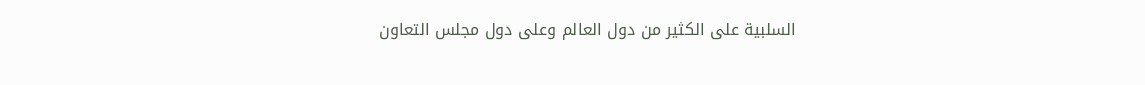السلبية على الكثير من دول العالم وعلى دول مجلس التعاون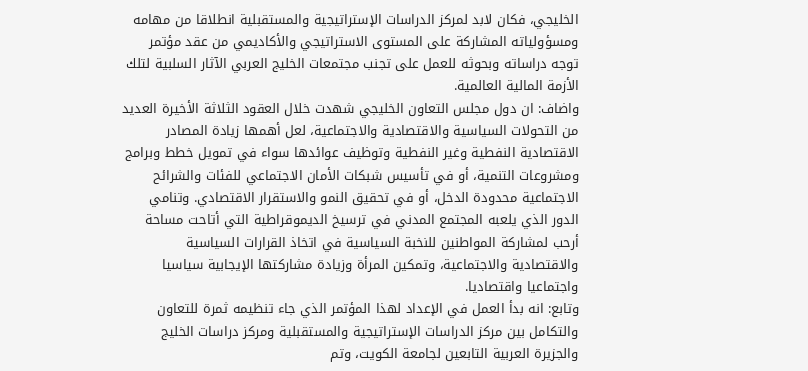الخليجي، فكان لابد لمركز الدراسات الإستراتيجية والمستقبلية انطلاقا من مهامه ومسؤولياته المشاركة على المستوى الاستراتيجي والأكاديمي من عقد مؤتمر توجه دراساته وبحوثه للعمل على تجنب مجتمعات الخليج العربي الآثار السلبية لتلك الأزمة المالية العالمية.
واضاف: ان دول مجلس التعاون الخليجي شهدت خلال العقود الثلاثة الأخيرة العديد من التحولات السياسية والاقتصادية والاجتماعية، لعل أهمها زيادة المصادر الاقتصادية النفطية وغير النفطية وتوظيف عوائدها سواء في تمويل خطط وبرامج ومشروعات التنمية، أو في تأسيس شبكات الأمان الاجتماعي للفئات والشرائح الاجتماعية محدودة الدخل، أو في تحقيق النمو والاستقرار الاقتصادي. وتنامي الدور الذي يلعبه المجتمع المدني في ترسيخ الديموقراطية التي أتاحت مساحة أرحب لمشاركة المواطنين للنخبة السياسية في اتخاذ القرارات السياسية والاقتصادية والاجتماعية، وتمكين المرأة وزيادة مشاركتها الإيجابية سياسيا واجتماعيا واقتصاديا.
وتابع: انه بدأ العمل في الإعداد لهذا المؤتمر الذي جاء تنظيمه ثمرة للتعاون والتكامل بين مركز الدراسات الإستراتيجية والمستقبلية ومركز دراسات الخليج والجزيرة العربية التابعين لجامعة الكويت، وتم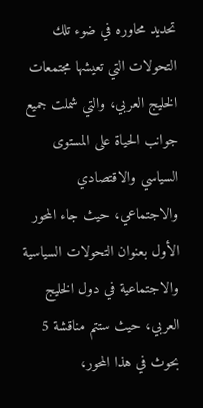تحديد محاوره في ضوء تلك التحولات التي تعيشها مجتمعات الخليج العربي، والتي شملت جميع جوانب الحياة على المستوى السياسي والاقتصادي والاجتماعي، حيث جاء المحور الأول بعنوان التحولات السياسية والاجتماعية في دول الخليج العربي، حيث ستتم مناقشة 5 بحوث في هذا المحور،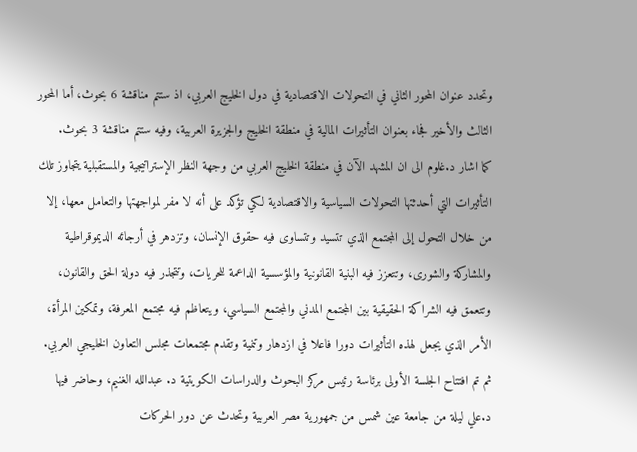وتحدد عنوان المحور الثاني في التحولات الاقتصادية في دول الخليج العربي، اذ ستتم مناقشة 6 بحوث، أما المحور الثالث والأخير فجاء بعنوان التأثيرات المالية في منطقة الخليج والجزيرة العربية، وفيه ستتم مناقشة 3 بحوث.
كما اشار د.غلوم الى ان المشهد الآن في منطقة الخليج العربي من وجهة النظر الإستراتيجية والمستقبلية يتجاوز تلك التأثيرات التي أحدثتها التحولات السياسية والاقتصادية لكي تؤكد على أنه لا مفر لمواجهتها والتعامل معها، إلا من خلال التحول إلى المجتمع الذي تتسيد وتتساوى فيه حقوق الإنسان، وتزدهر في أرجائه الديموقراطية والمشاركة والشورى، وتتعزز فيه البنية القانونية والمؤسسية الداعمة للحريات، وتتجذر فيه دولة الحق والقانون، وتتعمق فيه الشراكة الحقيقية بين المجتمع المدني والمجتمع السياسي، ويتعاظم فيه مجتمع المعرفة، وتمكين المرأة، الأمر الذي يجعل لهذه التأثيرات دورا فاعلا في ازدهار وتنمية وتقدم مجتمعات مجلس التعاون الخليجي العربي.
ثم تم افتتاح الجلسة الأولى برئاسة رئيس مركز البحوث والدراسات الكويتية د. عبدالله الغنيم، وحاضر فيها د.علي ليلة من جامعة عين شمس من جمهورية مصر العربية وتحدث عن دور الحركات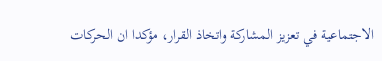الاجتماعية في تعزيز المشاركة واتخاذ القرار، مؤكدا ان الحركات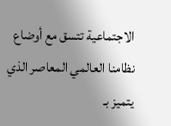الاجتماعية تتسق مع أوضاع نظامنا العالمي المعاصر الذي يتميز بـ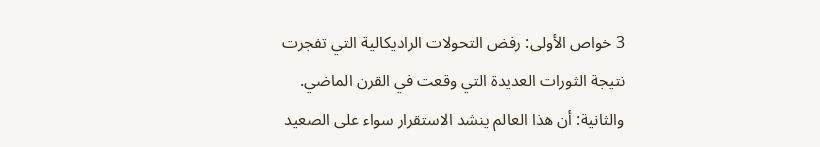3 خواص الأولى: رفض التحولات الراديكالية التي تفجرت نتيجة الثورات العديدة التي وقعت في القرن الماضي. والثانية: أن هذا العالم ينشد الاستقرار سواء على الصعيد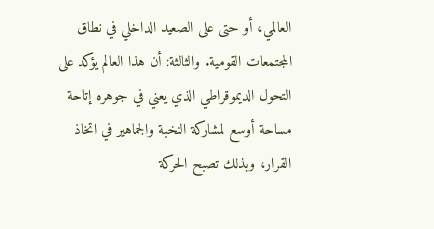العالمي، أو حتى على الصعيد الداخلي في نطاق المجتمعات القومية. والثالثة: أن هذا العالم يؤكد على التحول الديموقراطي الذي يعني في جوهره إتاحة مساحة أوسع لمشاركة النخبة والجماهير في اتخاذ القرار، وبذلك تصبح الحركة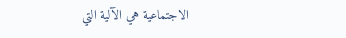الاجتماعية هي الآلية التي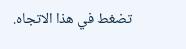تضغط في هذا الاتجاه.